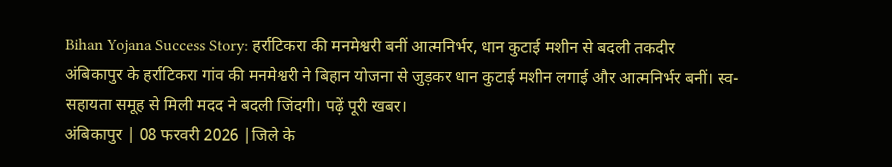Bihan Yojana Success Story: हर्राटिकरा की मनमेश्वरी बनीं आत्मनिर्भर, धान कुटाई मशीन से बदली तकदीर
अंबिकापुर के हर्राटिकरा गांव की मनमेश्वरी ने बिहान योजना से जुड़कर धान कुटाई मशीन लगाई और आत्मनिर्भर बनीं। स्व-सहायता समूह से मिली मदद ने बदली जिंदगी। पढ़ें पूरी खबर।
अंबिकापुर | 08 फरवरी 2026 |जिले के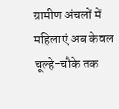ग्रामीण अंचलों में महिलाएं अब केवल चूल्हे-चौके तक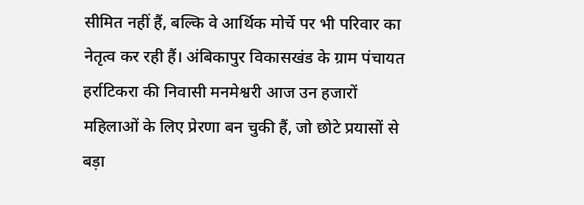सीमित नहीं हैं, बल्कि वे आर्थिक मोर्चे पर भी परिवार का नेतृत्व कर रही हैं। अंबिकापुर विकासखंड के ग्राम पंचायत हर्राटिकरा की निवासी मनमेश्वरी आज उन हजारों महिलाओं के लिए प्रेरणा बन चुकी हैं, जो छोटे प्रयासों से बड़ा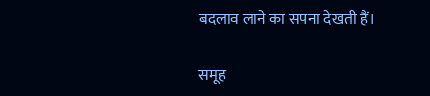बदलाव लाने का सपना देखती हैं।

समूह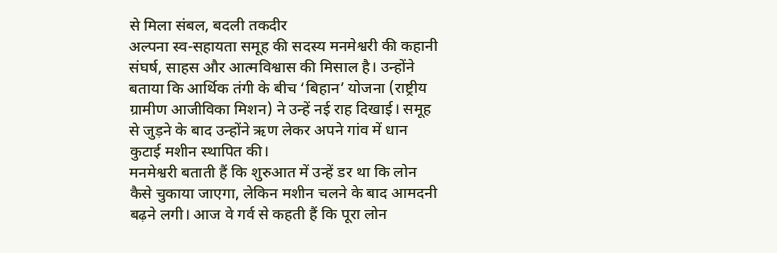से मिला संबल, बदली तकदीर
अल्पना स्व-सहायता समूह की सदस्य मनमेश्वरी की कहानी संघर्ष, साहस और आत्मविश्वास की मिसाल है। उन्होंने बताया कि आर्थिक तंगी के बीच ‘बिहान’ योजना (राष्ट्रीय ग्रामीण आजीविका मिशन) ने उन्हें नई राह दिखाई। समूह से जुड़ने के बाद उन्होंने ऋण लेकर अपने गांव में धान कुटाई मशीन स्थापित की।
मनमेश्वरी बताती हैं कि शुरुआत में उन्हें डर था कि लोन कैसे चुकाया जाएगा, लेकिन मशीन चलने के बाद आमदनी बढ़ने लगी। आज वे गर्व से कहती हैं कि पूरा लोन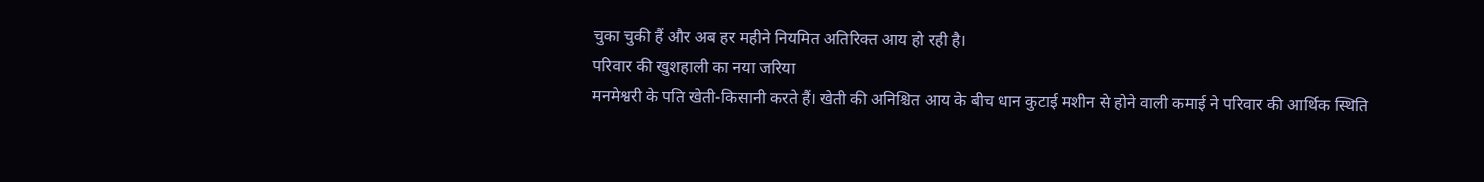चुका चुकी हैं और अब हर महीने नियमित अतिरिक्त आय हो रही है।
परिवार की खुशहाली का नया जरिया
मनमेश्वरी के पति खेती-किसानी करते हैं। खेती की अनिश्चित आय के बीच धान कुटाई मशीन से होने वाली कमाई ने परिवार की आर्थिक स्थिति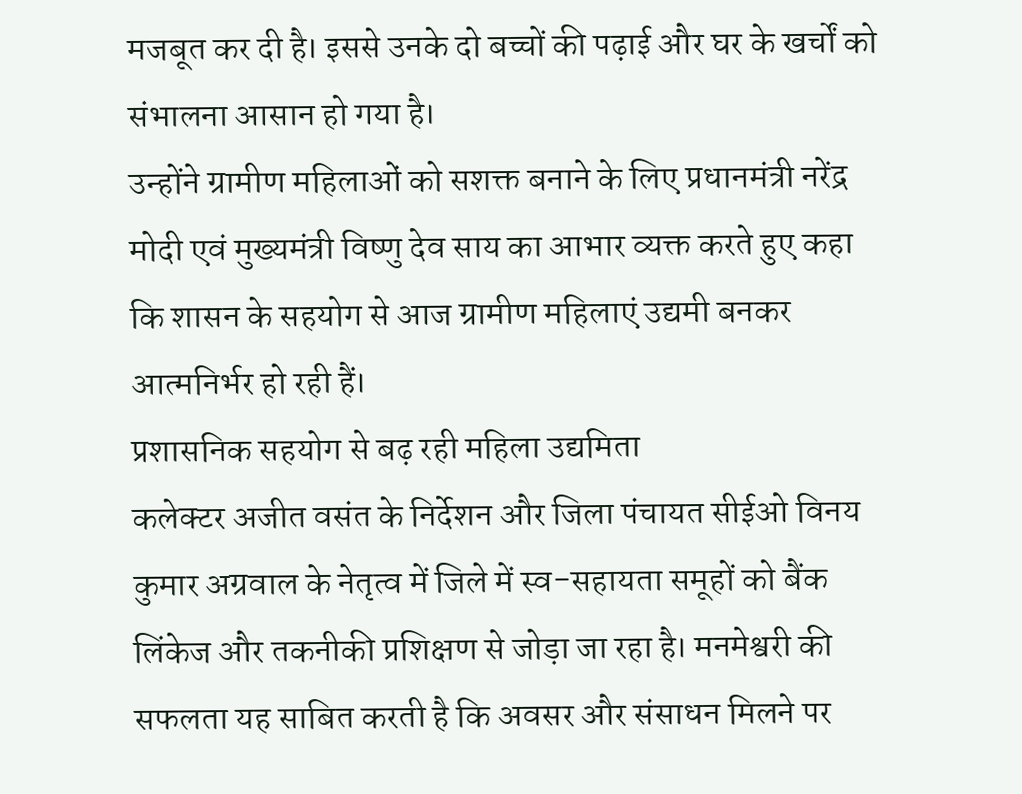मजबूत कर दी है। इससे उनके दो बच्चों की पढ़ाई और घर के खर्चों को संभालना आसान हो गया है।
उन्होंने ग्रामीण महिलाओं को सशक्त बनाने के लिए प्रधानमंत्री नरेंद्र मोदी एवं मुख्यमंत्री विष्णु देव साय का आभार व्यक्त करते हुए कहा कि शासन के सहयोग से आज ग्रामीण महिलाएं उद्यमी बनकर आत्मनिर्भर हो रही हैं।
प्रशासनिक सहयोग से बढ़ रही महिला उद्यमिता
कलेक्टर अजीत वसंत के निर्देशन और जिला पंचायत सीईओ विनय कुमार अग्रवाल के नेतृत्व में जिले में स्व-सहायता समूहों को बैंक लिंकेज और तकनीकी प्रशिक्षण से जोड़ा जा रहा है। मनमेश्वरी की सफलता यह साबित करती है कि अवसर और संसाधन मिलने पर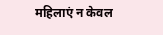महिलाएं न केवल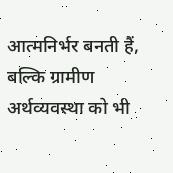आत्मनिर्भर बनती हैं, बल्कि ग्रामीण अर्थव्यवस्था को भी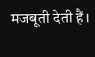मजबूती देती हैं।